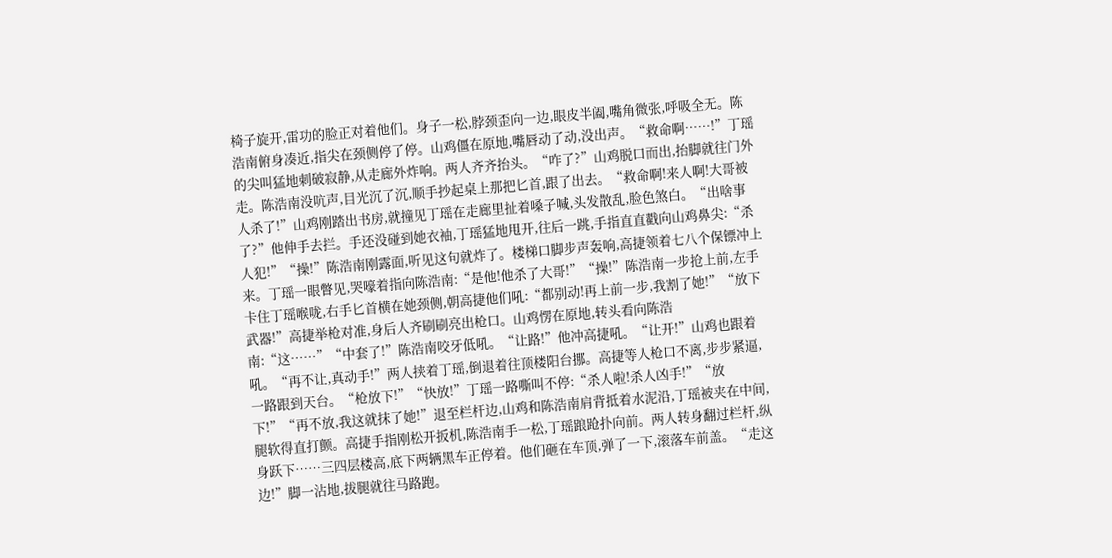椅子旋开,雷功的脸正对着他们。身子一松,脖颈歪向一边,眼皮半阖,嘴角微张,呼吸全无。陈浩南俯身凑近,指尖在颈侧停了停。山鸡僵在原地,嘴唇动了动,没出声。“救命啊……!”丁瑶的尖叫猛地刺破寂静,从走廊外炸响。两人齐齐抬头。“咋了?”山鸡脱口而出,抬脚就往门外走。陈浩南没吭声,目光沉了沉,顺手抄起桌上那把匕首,跟了出去。“救命啊!来人啊!大哥被人杀了!”山鸡刚踏出书房,就撞见丁瑶在走廊里扯着嗓子喊,头发散乱,脸色煞白。“出啥事了?”他伸手去拦。手还没碰到她衣袖,丁瑶猛地甩开,往后一跳,手指直直戳向山鸡鼻尖:“杀人犯!”“操!”陈浩南刚露面,听见这句就炸了。楼梯口脚步声轰响,高捷领着七八个保镖冲上来。丁瑶一眼瞥见,哭嚎着指向陈浩南:“是他!他杀了大哥!”“操!”陈浩南一步抢上前,左手卡住丁瑶喉咙,右手匕首横在她颈侧,朝高捷他们吼:“都别动!再上前一步,我割了她!”“放下武器!”高捷举枪对准,身后人齐刷刷亮出枪口。山鸡愣在原地,转头看向陈浩南:“这……”“中套了!”陈浩南咬牙低吼。“让路!”他冲高捷吼。“让开!”山鸡也跟着吼。“再不让,真动手!”两人挟着丁瑶,倒退着往顶楼阳台挪。高捷等人枪口不离,步步紧逼,一路跟到天台。“枪放下!”“快放!”丁瑶一路嘶叫不停:“杀人啦!杀人凶手!”“放下!”“再不放,我这就抹了她!”退至栏杆边,山鸡和陈浩南肩背抵着水泥沿,丁瑶被夹在中间,腿软得直打颤。高捷手指刚松开扳机,陈浩南手一松,丁瑶踉跄扑向前。两人转身翻过栏杆,纵身跃下……三四层楼高,底下两辆黑车正停着。他们砸在车顶,弹了一下,滚落车前盖。“走这边!”脚一沾地,拔腿就往马路跑。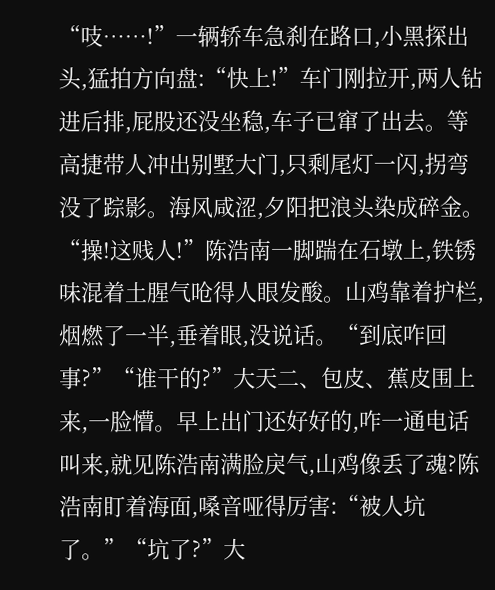“吱……!”一辆轿车急刹在路口,小黑探出头,猛拍方向盘:“快上!”车门刚拉开,两人钻进后排,屁股还没坐稳,车子已窜了出去。等高捷带人冲出别墅大门,只剩尾灯一闪,拐弯没了踪影。海风咸涩,夕阳把浪头染成碎金。“操!这贱人!”陈浩南一脚踹在石墩上,铁锈味混着土腥气呛得人眼发酸。山鸡靠着护栏,烟燃了一半,垂着眼,没说话。“到底咋回事?”“谁干的?”大天二、包皮、蕉皮围上来,一脸懵。早上出门还好好的,咋一通电话叫来,就见陈浩南满脸戾气,山鸡像丢了魂?陈浩南盯着海面,嗓音哑得厉害:“被人坑了。”“坑了?”大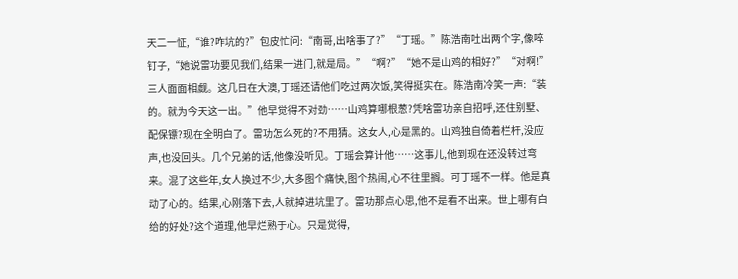天二一怔,“谁?咋坑的?”包皮忙问:“南哥,出啥事了?”“丁瑶。”陈浩南吐出两个字,像啐钉子,“她说雷功要见我们,结果一进门,就是局。”“啊?”“她不是山鸡的相好?”“对啊!”三人面面相觑。这几日在大澳,丁瑶还请他们吃过两次饭,笑得挺实在。陈浩南冷笑一声:“装的。就为今天这一出。”他早觉得不对劲……山鸡算哪根葱?凭啥雷功亲自招呼,还住别墅、配保镖?现在全明白了。雷功怎么死的?不用猜。这女人,心是黑的。山鸡独自倚着栏杆,没应声,也没回头。几个兄弟的话,他像没听见。丁瑶会算计他……这事儿,他到现在还没转过弯来。混了这些年,女人换过不少,大多图个痛快,图个热闹,心不往里搁。可丁瑶不一样。他是真动了心的。结果,心刚落下去,人就掉进坑里了。雷功那点心思,他不是看不出来。世上哪有白给的好处?这个道理,他早烂熟于心。只是觉得,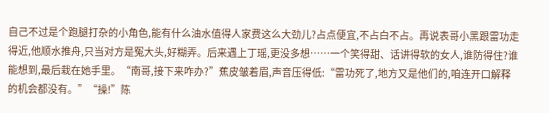自己不过是个跑腿打杂的小角色,能有什么油水值得人家费这么大劲儿?占点便宜,不占白不占。再说表哥小黑跟雷功走得近,他顺水推舟,只当对方是冤大头,好糊弄。后来遇上丁瑶,更没多想……一个笑得甜、话讲得软的女人,谁防得住?谁能想到,最后栽在她手里。“南哥,接下来咋办?”蕉皮皱着眉,声音压得低:“雷功死了,地方又是他们的,咱连开口解释的机会都没有。”“操!”陈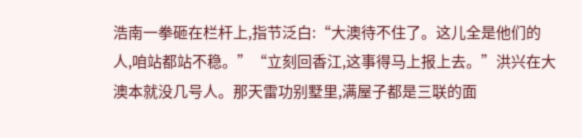浩南一拳砸在栏杆上,指节泛白:“大澳待不住了。这儿全是他们的人,咱站都站不稳。”“立刻回香江,这事得马上报上去。”洪兴在大澳本就没几号人。那天雷功别墅里,满屋子都是三联的面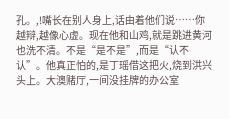孔。,!嘴长在别人身上,话由着他们说……你越辩,越像心虚。现在他和山鸡,就是跳进黄河也洗不清。不是“是不是”,而是“认不认”。他真正怕的,是丁瑶借这把火,烧到洪兴头上。大澳赌厅,一间没挂牌的办公室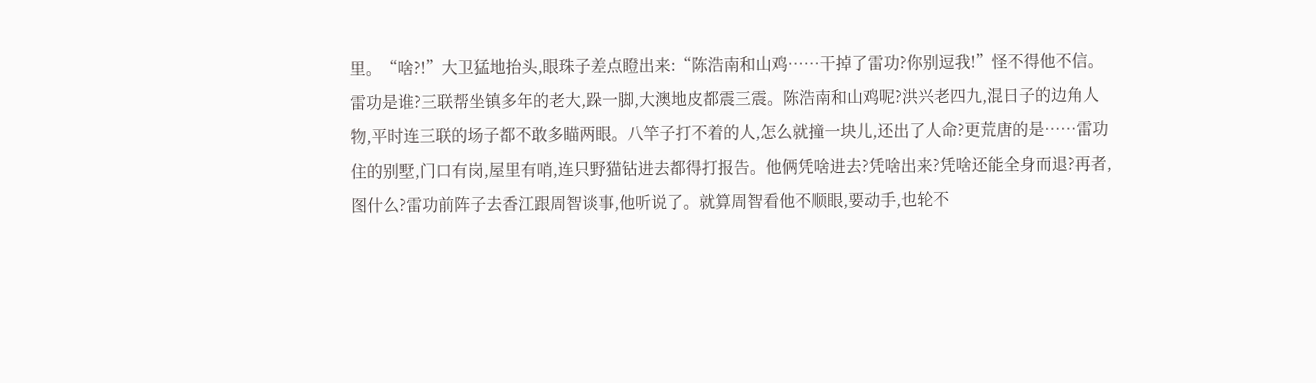里。“啥?!”大卫猛地抬头,眼珠子差点瞪出来:“陈浩南和山鸡……干掉了雷功?你别逗我!”怪不得他不信。雷功是谁?三联帮坐镇多年的老大,跺一脚,大澳地皮都震三震。陈浩南和山鸡呢?洪兴老四九,混日子的边角人物,平时连三联的场子都不敢多瞄两眼。八竿子打不着的人,怎么就撞一块儿,还出了人命?更荒唐的是……雷功住的别墅,门口有岗,屋里有哨,连只野猫钻进去都得打报告。他俩凭啥进去?凭啥出来?凭啥还能全身而退?再者,图什么?雷功前阵子去香江跟周智谈事,他听说了。就算周智看他不顺眼,要动手,也轮不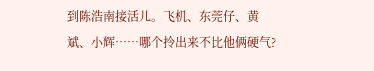到陈浩南接活儿。飞机、东莞仔、黄斌、小辉……哪个拎出来不比他俩硬气?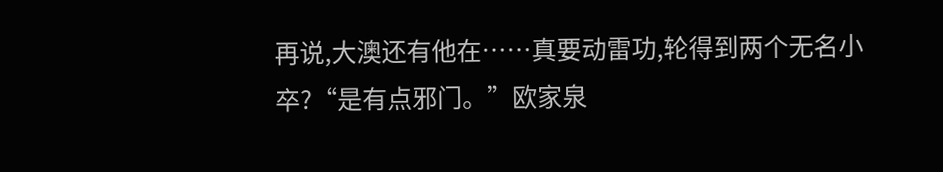再说,大澳还有他在……真要动雷功,轮得到两个无名小卒?“是有点邪门。”欧家泉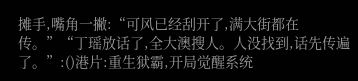摊手,嘴角一撇:“可风已经刮开了,满大街都在传。”“丁瑶放话了,全大澳搜人。人没找到,话先传遍了。”:()港片:重生狱霸,开局觉醒系统